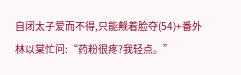自闭太子爱而不得,只能觍着脸夺(54)+番外
林以棠忙问:“药粉很疼?我轻点。”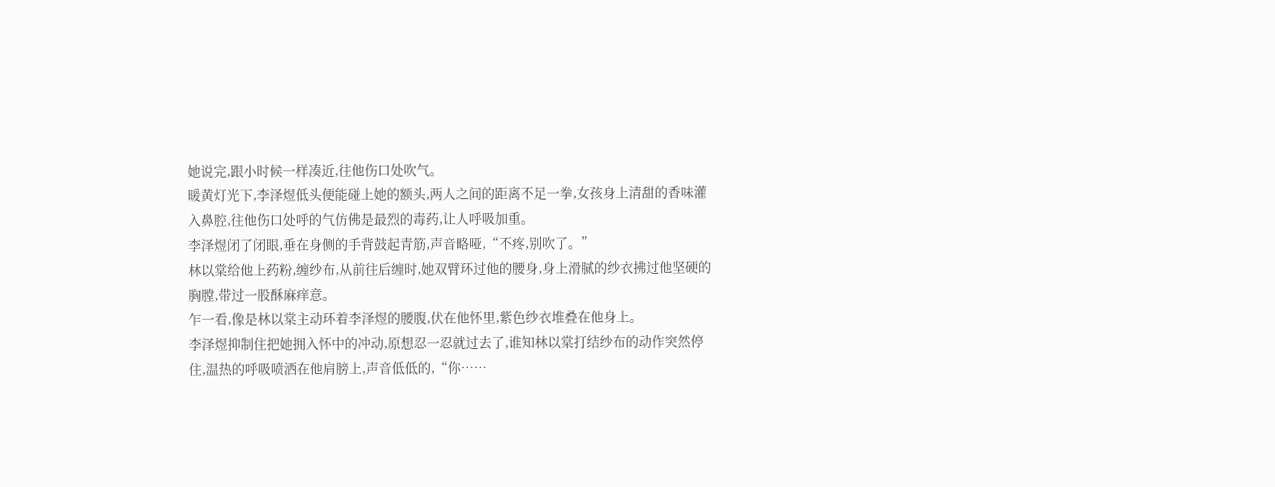她说完,跟小时候一样凑近,往他伤口处吹气。
暖黄灯光下,李泽煜低头便能碰上她的额头,两人之间的距离不足一拳,女孩身上清甜的香味灌入鼻腔,往他伤口处呼的气仿佛是最烈的毒药,让人呼吸加重。
李泽煜闭了闭眼,垂在身侧的手背鼓起青筋,声音略哑,“不疼,别吹了。”
林以棠给他上药粉,缠纱布,从前往后缠时,她双臂环过他的腰身,身上滑腻的纱衣拂过他坚硬的胸膛,带过一股酥麻痒意。
乍一看,像是林以棠主动环着李泽煜的腰腹,伏在他怀里,紫色纱衣堆叠在他身上。
李泽煜抑制住把她拥入怀中的冲动,原想忍一忍就过去了,谁知林以棠打结纱布的动作突然停住,温热的呼吸喷洒在他肩膀上,声音低低的,“你……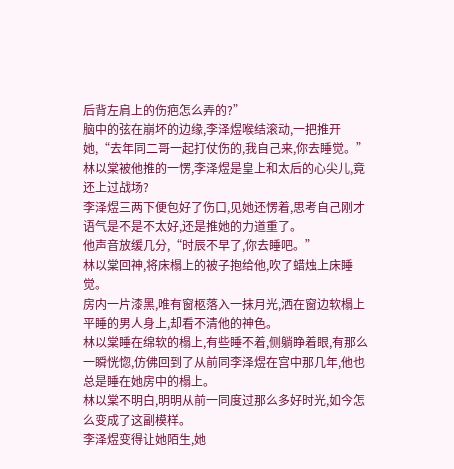后背左肩上的伤疤怎么弄的?”
脑中的弦在崩坏的边缘,李泽煜喉结滚动,一把推开她,“去年同二哥一起打仗伤的,我自己来,你去睡觉。”
林以棠被他推的一愣,李泽煜是皇上和太后的心尖儿,竟还上过战场?
李泽煜三两下便包好了伤口,见她还愣着,思考自己刚才语气是不是不太好,还是推她的力道重了。
他声音放缓几分,“时辰不早了,你去睡吧。”
林以棠回神,将床榻上的被子抱给他,吹了蜡烛上床睡觉。
房内一片漆黑,唯有窗柩落入一抹月光,洒在窗边软榻上平睡的男人身上,却看不清他的神色。
林以棠睡在绵软的榻上,有些睡不着,侧躺睁着眼,有那么一瞬恍惚,仿佛回到了从前同李泽煜在宫中那几年,他也总是睡在她房中的榻上。
林以棠不明白,明明从前一同度过那么多好时光,如今怎么变成了这副模样。
李泽煜变得让她陌生,她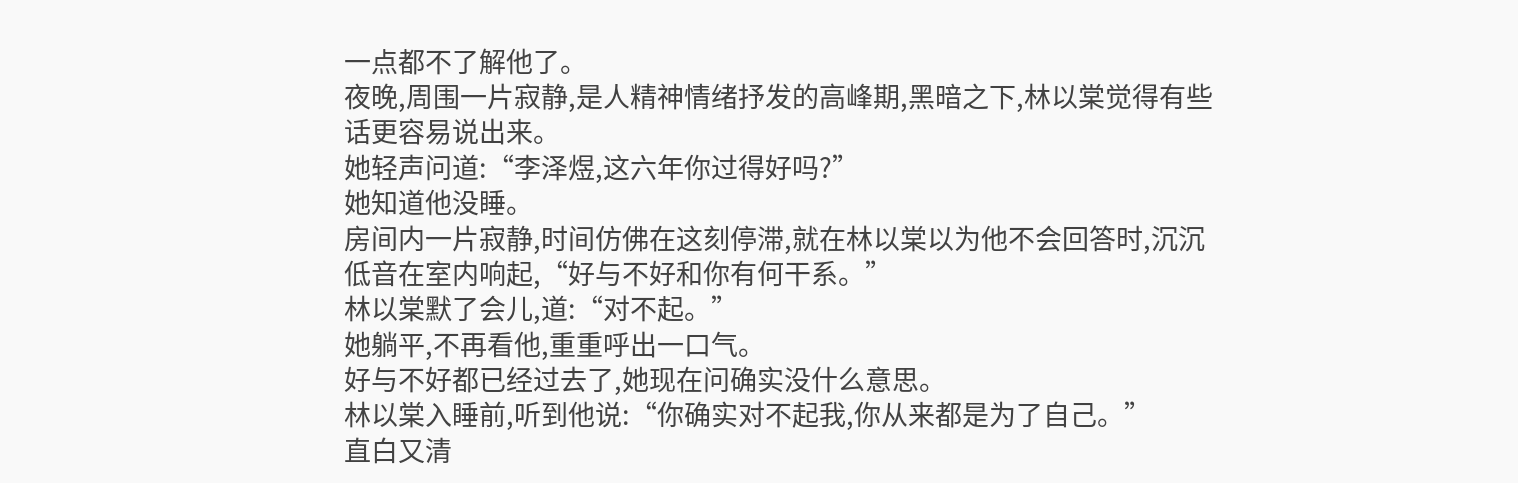一点都不了解他了。
夜晚,周围一片寂静,是人精神情绪抒发的高峰期,黑暗之下,林以棠觉得有些话更容易说出来。
她轻声问道:“李泽煜,这六年你过得好吗?”
她知道他没睡。
房间内一片寂静,时间仿佛在这刻停滞,就在林以棠以为他不会回答时,沉沉低音在室内响起,“好与不好和你有何干系。”
林以棠默了会儿,道:“对不起。”
她躺平,不再看他,重重呼出一口气。
好与不好都已经过去了,她现在问确实没什么意思。
林以棠入睡前,听到他说:“你确实对不起我,你从来都是为了自己。”
直白又清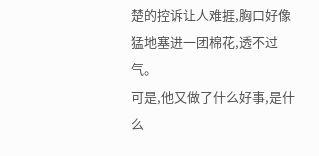楚的控诉让人难捱,胸口好像猛地塞进一团棉花,透不过气。
可是,他又做了什么好事,是什么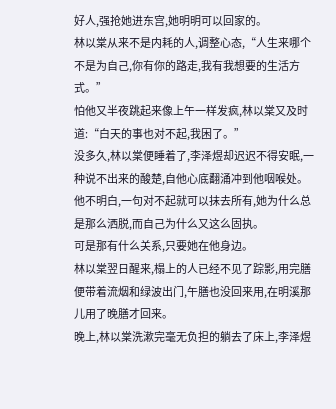好人,强抢她进东宫,她明明可以回家的。
林以棠从来不是内耗的人,调整心态,“人生来哪个不是为自己,你有你的路走,我有我想要的生活方式。”
怕他又半夜跳起来像上午一样发疯,林以棠又及时道:“白天的事也对不起,我困了。”
没多久,林以棠便睡着了,李泽煜却迟迟不得安眠,一种说不出来的酸楚,自他心底翻涌冲到他咽喉处。
他不明白,一句对不起就可以抹去所有,她为什么总是那么洒脱,而自己为什么又这么固执。
可是那有什么关系,只要她在他身边。
林以棠翌日醒来,榻上的人已经不见了踪影,用完膳便带着流烟和绿波出门,午膳也没回来用,在明溪那儿用了晚膳才回来。
晚上,林以棠洗漱完毫无负担的躺去了床上,李泽煜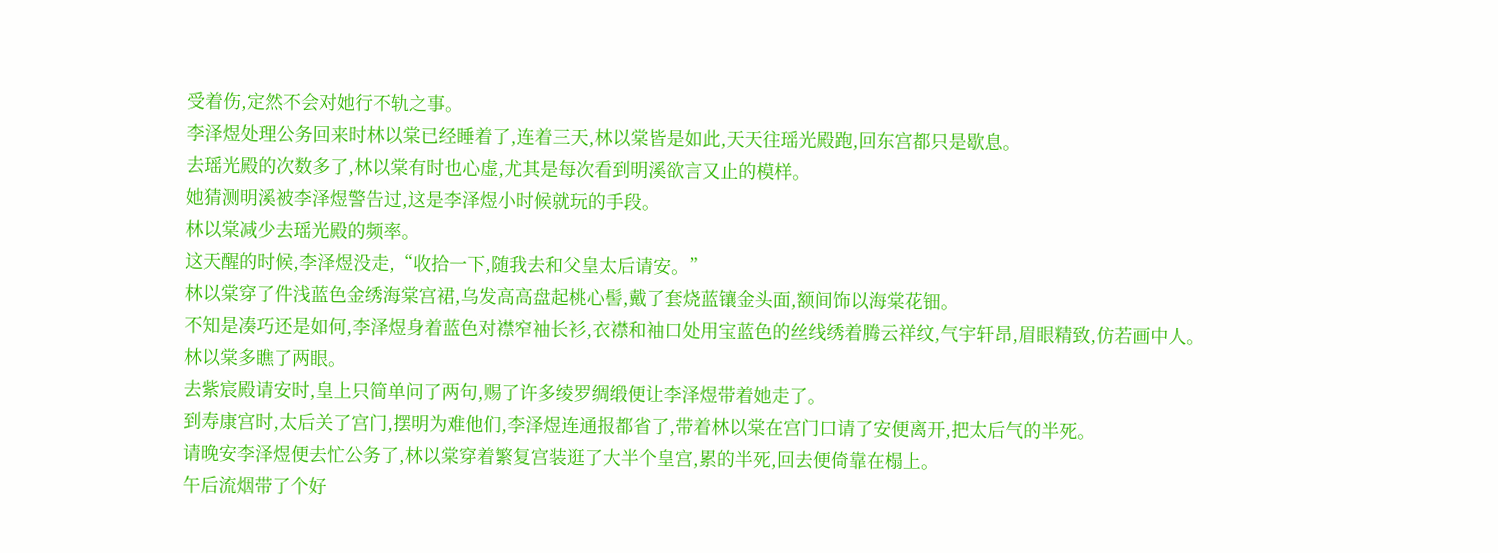受着伤,定然不会对她行不轨之事。
李泽煜处理公务回来时林以棠已经睡着了,连着三天,林以棠皆是如此,天天往瑶光殿跑,回东宫都只是歇息。
去瑶光殿的次数多了,林以棠有时也心虚,尤其是每次看到明溪欲言又止的模样。
她猜测明溪被李泽煜警告过,这是李泽煜小时候就玩的手段。
林以棠减少去瑶光殿的频率。
这天醒的时候,李泽煜没走,“收拾一下,随我去和父皇太后请安。”
林以棠穿了件浅蓝色金绣海棠宫裙,乌发高高盘起桃心髻,戴了套烧蓝镶金头面,额间饰以海棠花钿。
不知是凑巧还是如何,李泽煜身着蓝色对襟窄袖长衫,衣襟和袖口处用宝蓝色的丝线绣着腾云祥纹,气宇轩昂,眉眼精致,仿若画中人。
林以棠多瞧了两眼。
去紫宸殿请安时,皇上只简单问了两句,赐了许多绫罗绸缎便让李泽煜带着她走了。
到寿康宫时,太后关了宫门,摆明为难他们,李泽煜连通报都省了,带着林以棠在宫门口请了安便离开,把太后气的半死。
请晚安李泽煜便去忙公务了,林以棠穿着繁复宫装逛了大半个皇宫,累的半死,回去便倚靠在榻上。
午后流烟带了个好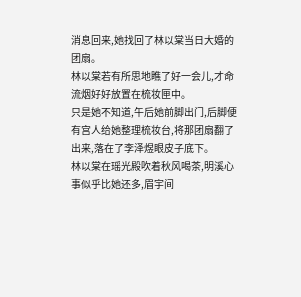消息回来,她找回了林以棠当日大婚的团扇。
林以棠若有所思地瞧了好一会儿,才命流烟好好放置在梳妆匣中。
只是她不知道,午后她前脚出门,后脚便有宫人给她整理梳妆台,将那团扇翻了出来,落在了李泽煜眼皮子底下。
林以棠在瑶光殿吹着秋风喝茶,明溪心事似乎比她还多,眉宇间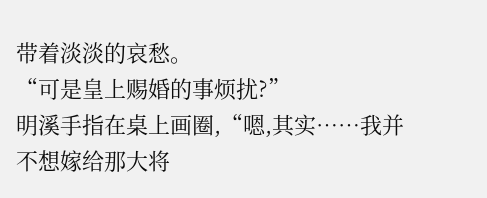带着淡淡的哀愁。
“可是皇上赐婚的事烦扰?”
明溪手指在桌上画圈,“嗯,其实……我并不想嫁给那大将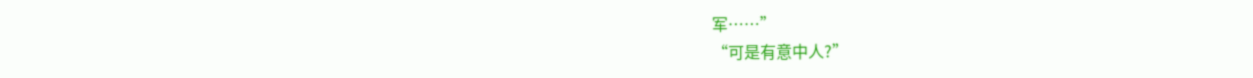军……”
“可是有意中人?”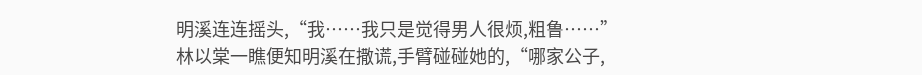明溪连连摇头,“我……我只是觉得男人很烦,粗鲁……”
林以棠一瞧便知明溪在撒谎,手臂碰碰她的,“哪家公子,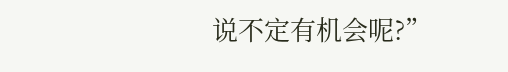说不定有机会呢?”